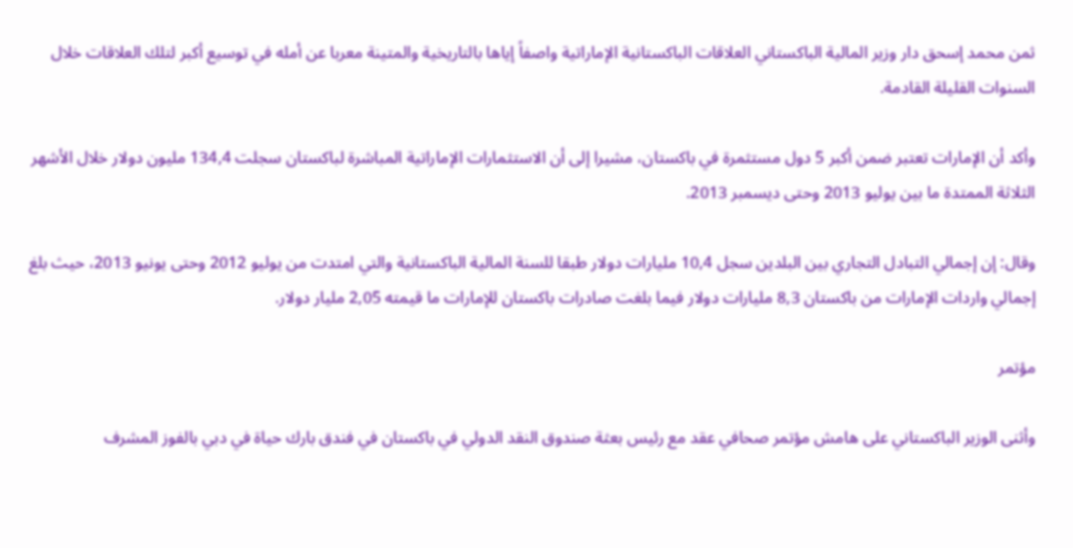ثمن محمد إسحق دار وزير المالية الباكستاني العلاقات الباكستانية الإماراتية واصفاً إياها بالتاريخية والمتينة معربا عن أمله في توسيع أكبر لتلك العلاقات خلال السنوات القليلة القادمة.

وأكد أن الإمارات تعتبر ضمن أكبر 5 دول مستثمرة في باكستان، مشيرا إلى أن الاستثمارات الإماراتية المباشرة لباكستان سجلت 134,4 مليون دولار خلال الأشهر الثلاثة الممتدة ما بين يوليو 2013 وحتى ديسمبر 2013.

وقال: إن إجمالي التبادل التجاري بين البلدين سجل 10,4 مليارات دولار طبقا للسنة المالية الباكستانية والتي امتدت من يوليو 2012 وحتى يونيو 2013، حيث بلغ إجمالي واردات الإمارات من باكستان 8,3 مليارات دولار فيما بلغت صادرات باكستان للإمارات ما قيمته 2,05 مليار دولار.

مؤتمر

وأثنى الوزير الباكستاني على هامش مؤتمر صحافي عقد مع رئيس بعثة صندوق النقد الدولي في باكستان في فندق بارك حياة في دبي بالفوز المشرف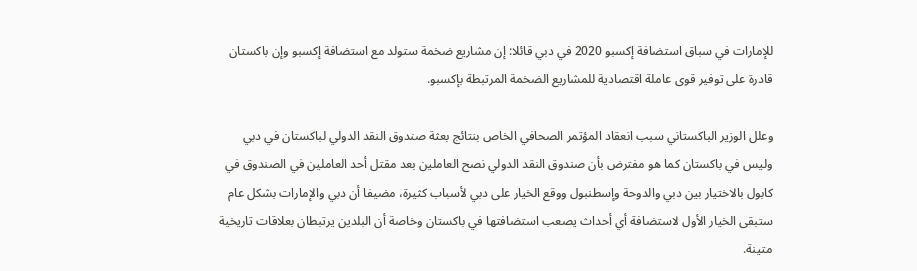للإمارات في سباق استضافة إكسبو 2020 في دبي قائلا: إن مشاريع ضخمة ستولد مع استضافة إكسبو وإن باكستان قادرة على توفير قوى عاملة اقتصادية للمشاريع الضخمة المرتبطة بإكسبو.

وعلل الوزير الباكستاني سبب انعقاد المؤتمر الصحافي الخاص بنتائج بعثة صندوق النقد الدولي لباكستان في دبي وليس في باكستان كما هو مفترض بأن صندوق النقد الدولي نصح العاملين بعد مقتل أحد العاملين في الصندوق في كابول بالاختيار بين دبي والدوحة وإسطنبول ووقع الخيار على دبي لأسباب كثيرة، مضيفا أن دبي والإمارات بشكل عام ستبقى الخيار الأول لاستضافة أي أحداث يصعب استضافتها في باكستان وخاصة أن البلدين يرتبطان بعلاقات تاريخية متينة.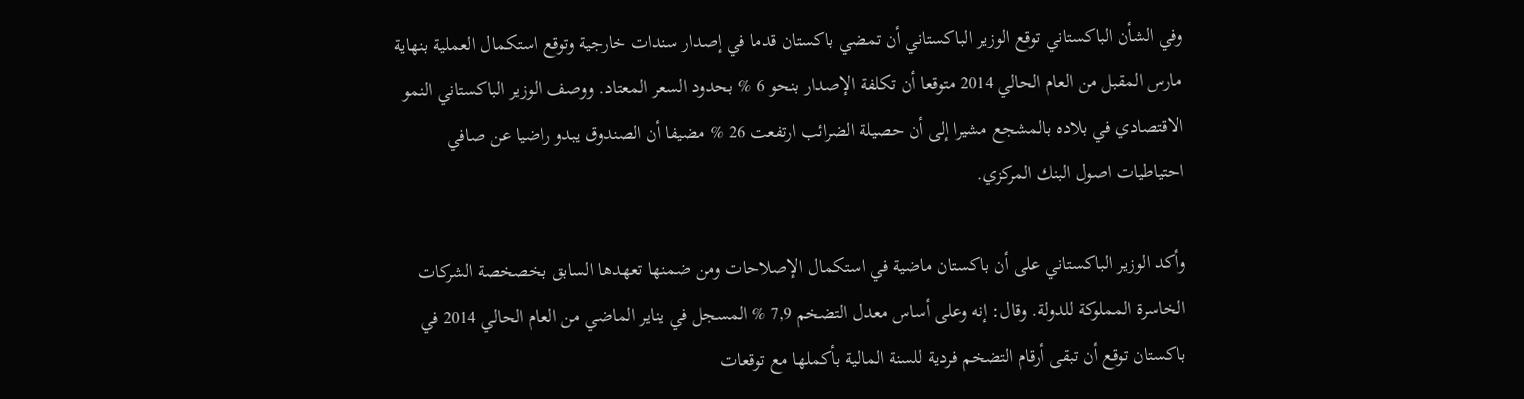وفي الشأن الباكستاني توقع الوزير الباكستاني أن تمضي باكستان قدما في إصدار سندات خارجية وتوقع استكمال العملية بنهاية مارس المقبل من العام الحالي 2014 متوقعا أن تكلفة الإصدار بنحو 6 % بحدود السعر المعتاد. ووصف الوزير الباكستاني النمو الاقتصادي في بلاده بالمشجع مشيرا إلى أن حصيلة الضرائب ارتفعت 26 % مضيفا أن الصندوق يبدو راضيا عن صافي احتياطيات اصول البنك المركزي.

وأكد الوزير الباكستاني على أن باكستان ماضية في استكمال الإصلاحات ومن ضمنها تعهدها السابق بخصخصة الشركات الخاسرة المملوكة للدولة. وقال: إنه وعلى أساس معدل التضخم 7,9 % المسجل في يناير الماضي من العام الحالي 2014 في باكستان توقع أن تبقى أرقام التضخم فردية للسنة المالية بأكملها مع توقعات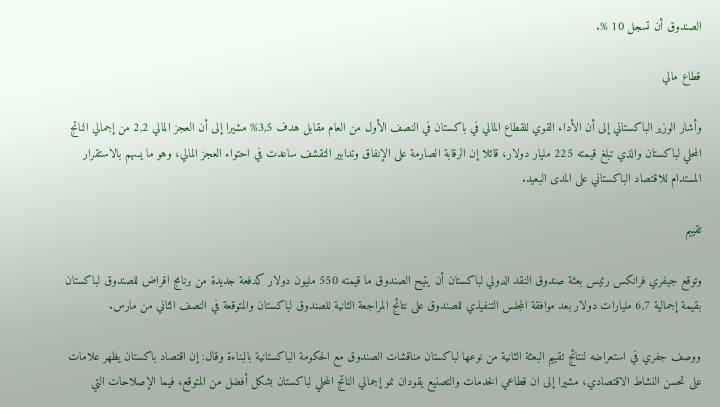الصندوق أن تسجل 10 %.

قطاع مالي

وأشار الوزير الباكستاني إلى أن الأداء القوي للقطاع المالي في باكستان في النصف الأول من العام مقابل هدف 3,5% مشيرا إلى أن العجز المالي 2,2 من إجمالي الناتج المحلي لباكستان والذي تبلغ قيمته 225 مليار دولار، قائلا إن الرقابة الصارمة على الإنفاق وتدابير التقشف ساعدت في احتواء العجز المالي، وهو ما يسهم بالاستقرار المستدام للاقتصاد الباكستاني على المدى البعيد.

تقييم

وتوقع جيفري فرانكس رئيس بعثة صندوق النقد الدولي لباكستان أن يتيح الصندوق ما قيمته 550 مليون دولار كدفعة جديدة من برنامج اقراض للصندوق لباكستان بقيمة إجمالية 6,7 مليارات دولار بعد موافقة المجلس التنفيذي للصندوق على نتائج المراجعة الثانية للصندوق لباكستان والمتوقعة في النصف الثاني من مارس.

ووصف جفري في استعراضه لنتائج تقييم البعثة الثانية من نوعها لباكستان مناقشات الصندوق مع الحكومة الباكستانية بالبناءة وقال: إن اقتصاد باكستان يظهر علامات على تحسن النشاط الاقتصادي، مشيرا إلى ان قطاعي الخدمات والتصنيع يقودان نمو إجمالي الناتج المحلي لباكستان بشكل أفضل من المتوقع، فيما الإصلاحات التي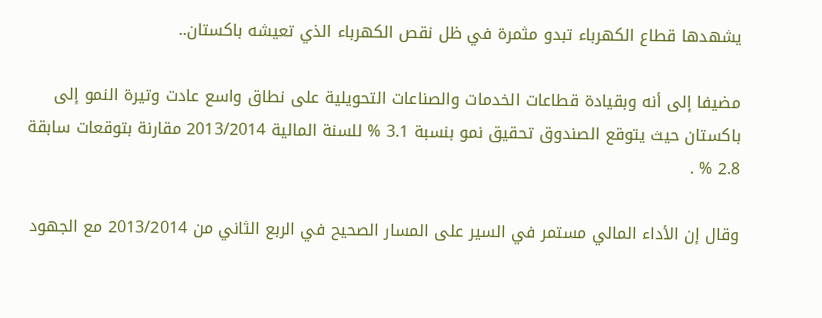يشهدها قطاع الكهرباء تبدو مثمرة في ظل نقص الكهرباء الذي تعيشه باكستان..

مضيفا إلى أنه وبقيادة قطاعات الخدمات والصناعات التحويلية على نطاق واسع عادت وتيرة النمو إلى باكستان حيث يتوقع الصندوق تحقيق نمو بنسبة 3.1 % للسنة المالية 2013/2014 مقارنة بتوقعات سابقة 2.8 % .

وقال إن الأداء المالي مستمر في السير على المسار الصحيح في الربع الثاني من 2013/2014 مع الجهود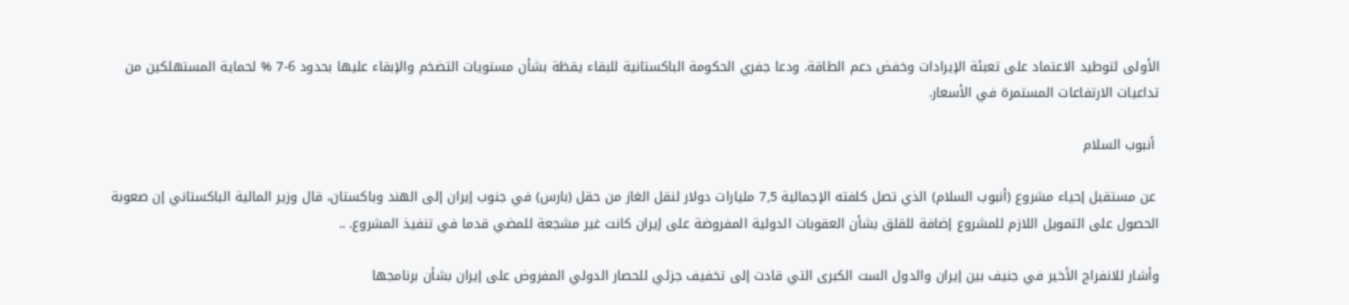الأولى لتوطيد الاعتماد على تعبئة الإيرادات وخفض دعم الطاقة. ودعا جفري الحكومة الباكستانية للبقاء يقظة بشأن مستويات التضخم والإبقاء عليها بحدود 6-7 % لحماية المستهلكين من تداعيات الارتفاعات المستمرة في الأسعار.

 أنبوب السلام

 عن مستقبل إحياء مشروع (أنبوب السلام) الذي تصل كلفته الإجمالية 7,5 مليارات دولار لنقل الغاز من حقل (بارس) في جنوب إيران إلى الهند وباكستان، قال وزير المالية الباكستاني إن صعوبة الحصول على التمويل اللازم للمشروع إضافة للقلق بشأن العقوبات الدولية المفروضة على إيران كانت غير مشجعة للمضي قدما في تنفيذ المشروع. ..

وأشار للانفراج الأخير في جنيف بين إيران والدول الست الكبرى التي قادت إلى تخفيف جزئي للحصار الدولي المفروض على إيران بشأن برنامجها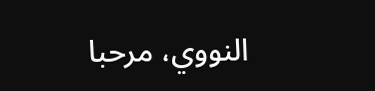النووي، مرحبا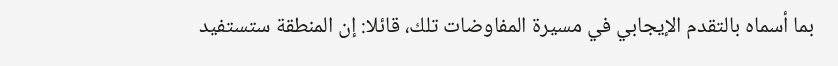بما أسماه بالتقدم الإيجابي في مسيرة المفاوضات تلك، قائلا: إن المنطقة ستستفيد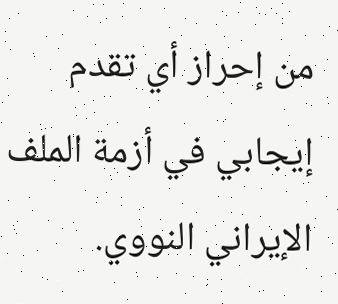من إحراز أي تقدم إيجابي في أزمة الملف الإيراني النووي.